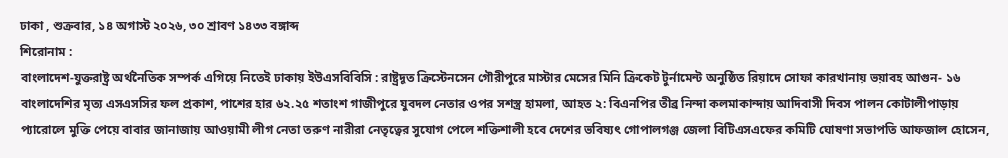ঢাকা , শুক্রবার, ১৪ অগাস্ট ২০২৬, ৩০ শ্রাবণ ১৪৩৩ বঙ্গাব্দ
শিরোনাম :
বাংলাদেশ-যুক্তরাষ্ট্র অর্থনৈতিক সম্পর্ক এগিয়ে নিতেই ঢাকায় ইউএসবিবিসি : রাষ্ট্রদূত ক্রিস্টেনসেন গৌরীপুরে মাস্টার মেসের মিনি ক্রিকেট টুর্নামেন্ট অনুষ্ঠিত রিয়াদে সোফা কারখানায় ভয়াবহ আগুন- ১৬ বাংলাদেশির মৃত্য এসএসসির ফল প্রকাশ, পাশের হার ৬২.২৫ শতাংশ গাজীপুরে যুবদল নেতার ওপর সশস্ত্র হামলা, আহত ২: বিএনপির তীব্র নিন্দা কলমাকান্দায় আদিবাসী দিবস পালন কোটালীপাড়ায় প্যারোলে মুক্তি পেয়ে বাবার জানাজায় আওয়ামী লীগ নেতা তরুণ নারীরা নেতৃত্বের সুযোগ পেলে শক্তিশালী হবে দেশের ভবিষ্যৎ গোপালগঞ্জ জেলা বিটিএসএফের কমিটি ঘোষণা সভাপতি আফজাল হোসেন,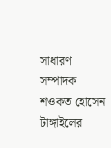সাধারণ সম্পাদক শওকত হোসেন টাঙ্গাইলের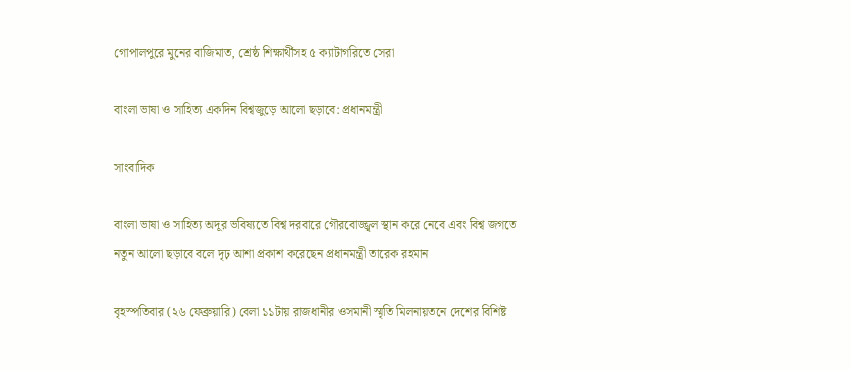গোপালপুরে মুনের বাজিমাত, শ্রেষ্ঠ শিক্ষার্থীসহ ৫ ক্যাটাগরিতে সেরা

বাংলা ভাষা ও সাহিত্য একদিন বিশ্বজুড়ে আলো ছড়াবে: প্রধানমন্ত্রী

সাংবাদিক

বাংলা ভাষা ও সাহিত্য অদূর ভবিষ্যতে বিশ্ব দরবারে গৌরবোজ্জ্বল স্থান করে নেবে এবং বিশ্ব জগতে নতুন আলো ছড়াবে বলে দৃঢ় আশা প্রকাশ করেছেন প্রধানমন্ত্রী তারেক রহমান

বৃহস্পতিবার (২৬ ফেব্রুয়ারি) বেলা ১১টায় রাজধানীর ওসমানী স্মৃতি মিলনায়তনে দেশের বিশিষ্ট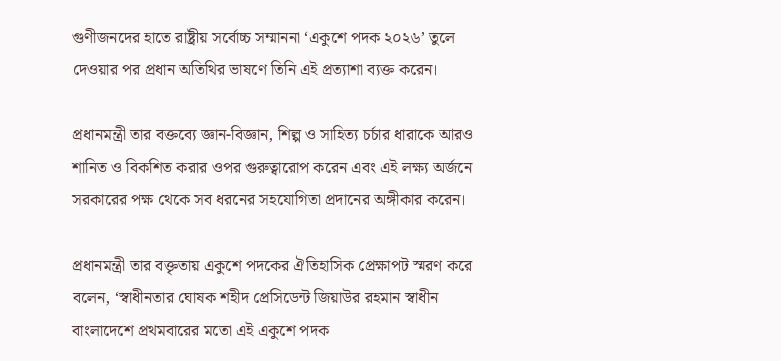গুণীজনদের হাতে রাষ্ট্রীয় সর্বোচ্চ সম্মাননা ‘একুশে পদক ২০২৬’ তুলে দেওয়ার পর প্রধান অতিথির ভাষণে তিনি এই প্রত্যাশা ব্যক্ত করেন।

প্রধানমন্ত্রী তার বক্তব্যে জ্ঞান-বিজ্ঞান, শিল্প ও সাহিত্য চর্চার ধারাকে আরও শানিত ও বিকশিত করার ওপর গুরুত্বারোপ করেন এবং এই লক্ষ্য অর্জনে সরকারের পক্ষ থেকে সব ধরনের সহযোগিতা প্রদানের অঙ্গীকার করেন।

প্রধানমন্ত্রী তার বক্তৃতায় একুশে পদকের ঐতিহাসিক প্রেক্ষাপট স্মরণ করে বলেন, ‘স্বাধীনতার ঘোষক শহীদ প্রেসিডেন্ট জিয়াউর রহমান স্বাধীন বাংলাদেশে প্রথমবারের মতো এই একুশে পদক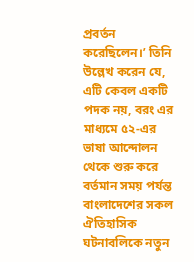প্রবর্তন করেছিলেন।’ তিনি উল্লেখ করেন যে, এটি কেবল একটি পদক নয়, বরং এর মাধ্যমে ৫২-এর ভাষা আন্দোলন থেকে শুরু করে বর্তমান সময় পর্যন্ত বাংলাদেশের সকল ঐতিহাসিক ঘটনাবলিকে নতুন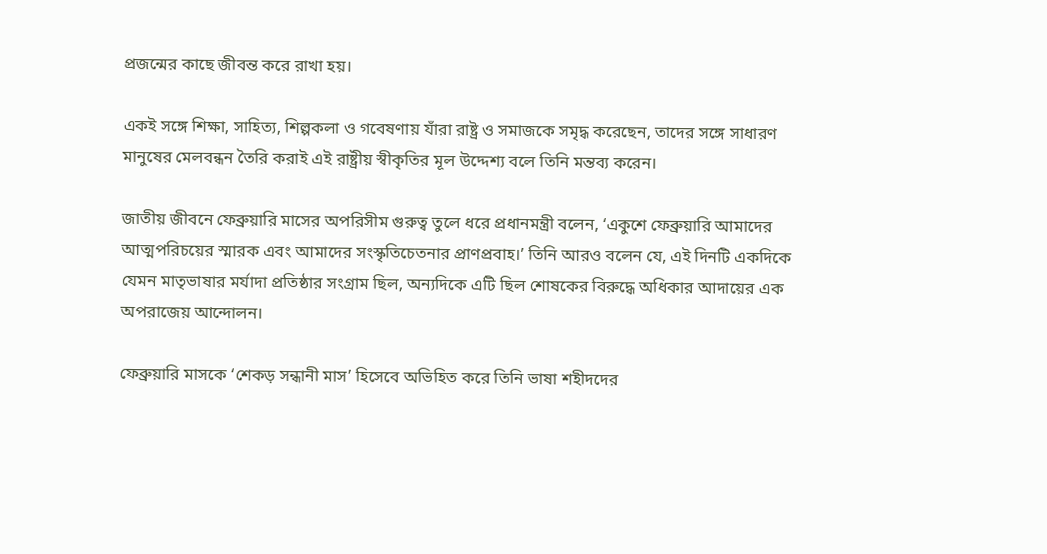প্রজন্মের কাছে জীবন্ত করে রাখা হয়।

একই সঙ্গে শিক্ষা, সাহিত্য, শিল্পকলা ও গবেষণায় যাঁরা রাষ্ট্র ও সমাজকে সমৃদ্ধ করেছেন, তাদের সঙ্গে সাধারণ মানুষের মেলবন্ধন তৈরি করাই এই রাষ্ট্রীয় স্বীকৃতির মূল উদ্দেশ্য বলে তিনি মন্তব্য করেন।

জাতীয় জীবনে ফেব্রুয়ারি মাসের অপরিসীম গুরুত্ব তুলে ধরে প্রধানমন্ত্রী বলেন, ‘একুশে ফেব্রুয়ারি আমাদের আত্মপরিচয়ের স্মারক এবং আমাদের সংস্কৃতিচেতনার প্রাণপ্রবাহ।’ তিনি আরও বলেন যে, এই দিনটি একদিকে যেমন মাতৃভাষার মর্যাদা প্রতিষ্ঠার সংগ্রাম ছিল, অন্যদিকে এটি ছিল শোষকের বিরুদ্ধে অধিকার আদায়ের এক অপরাজেয় আন্দোলন।

ফেব্রুয়ারি মাসকে ‘শেকড় সন্ধানী মাস’ হিসেবে অভিহিত করে তিনি ভাষা শহীদদের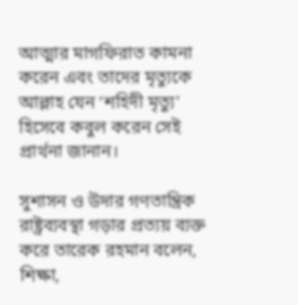আত্মার মাগফিরাত কামনা করেন এবং তাদের মৃত্যুকে আল্লাহ যেন ‘শহিদী মৃত্যু’ হিসেবে কবুল করেন সেই প্রার্থনা জানান।

সুশাসন ও উদার গণতান্ত্রিক রাষ্ট্রব্যবস্থা গড়ার প্রত্যয় ব্যক্ত করে তারেক রহমান বলেন, শিক্ষা,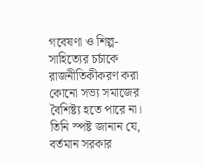গবেষণা ও শিল্প-সাহিত্যের চর্চাকে রাজনীতিকীকরণ করা কোনো সভ্য সমাজের বৈশিষ্ট্য হতে পারে না। তিনি স্পষ্ট জানান যে, বর্তমান সরকার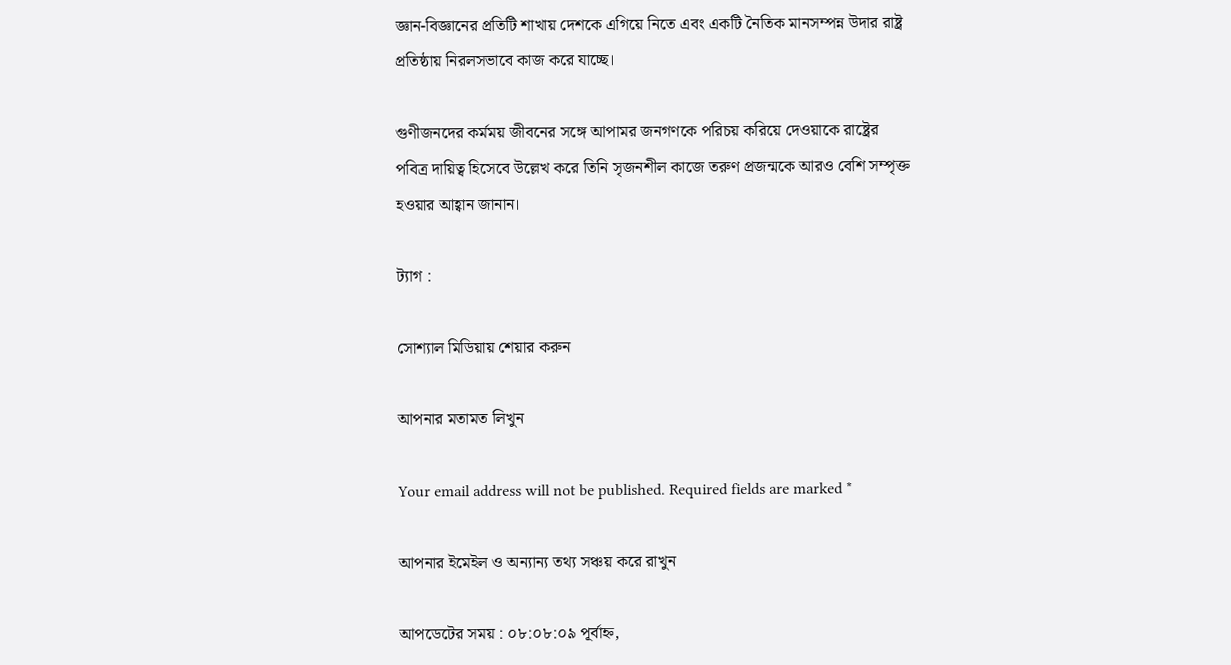জ্ঞান-বিজ্ঞানের প্রতিটি শাখায় দেশকে এগিয়ে নিতে এবং একটি নৈতিক মানসম্পন্ন উদার রাষ্ট্র প্রতিষ্ঠায় নিরলসভাবে কাজ করে যাচ্ছে।

গুণীজনদের কর্মময় জীবনের সঙ্গে আপামর জনগণকে পরিচয় করিয়ে দেওয়াকে রাষ্ট্রের পবিত্র দায়িত্ব হিসেবে উল্লেখ করে তিনি সৃজনশীল কাজে তরুণ প্রজন্মকে আরও বেশি সম্পৃক্ত হওয়ার আহ্বান জানান।

ট্যাগ :

সোশ্যাল মিডিয়ায় শেয়ার করুন

আপনার মতামত লিখুন

Your email address will not be published. Required fields are marked *

আপনার ইমেইল ও অন্যান্য তথ্য সঞ্চয় করে রাখুন

আপডেটের সময় : ০৮:০৮:০৯ পূর্বাহ্ন,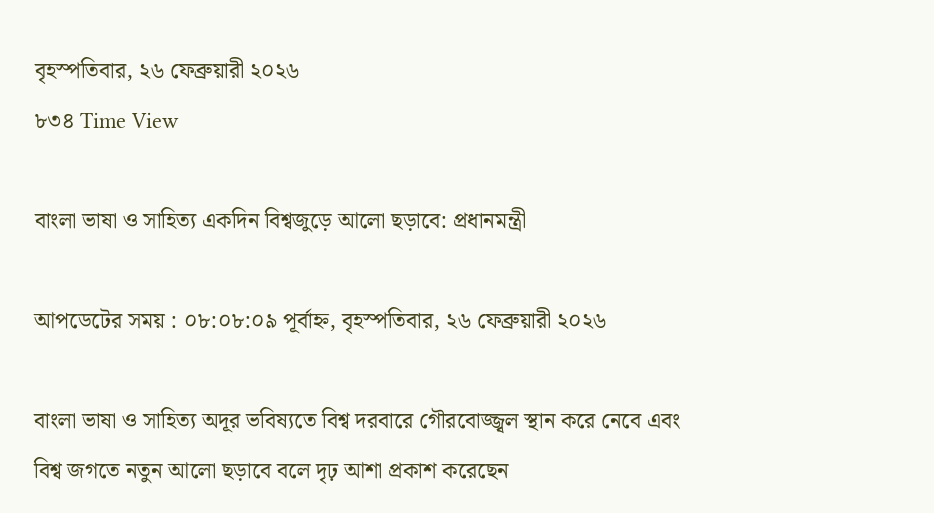বৃহস্পতিবার, ২৬ ফেব্রুয়ারী ২০২৬
৮৩৪ Time View

বাংলা ভাষা ও সাহিত্য একদিন বিশ্বজুড়ে আলো ছড়াবে: প্রধানমন্ত্রী

আপডেটের সময় : ০৮:০৮:০৯ পূর্বাহ্ন, বৃহস্পতিবার, ২৬ ফেব্রুয়ারী ২০২৬

বাংলা ভাষা ও সাহিত্য অদূর ভবিষ্যতে বিশ্ব দরবারে গৌরবোজ্জ্বল স্থান করে নেবে এবং বিশ্ব জগতে নতুন আলো ছড়াবে বলে দৃঢ় আশা প্রকাশ করেছেন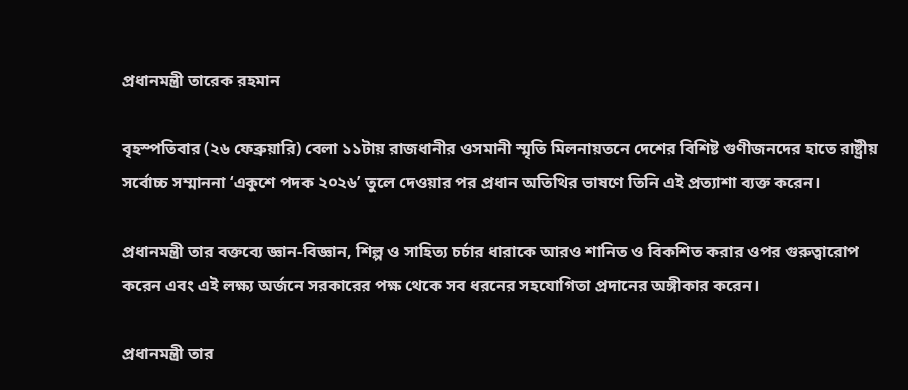প্রধানমন্ত্রী তারেক রহমান

বৃহস্পতিবার (২৬ ফেব্রুয়ারি) বেলা ১১টায় রাজধানীর ওসমানী স্মৃতি মিলনায়তনে দেশের বিশিষ্ট গুণীজনদের হাতে রাষ্ট্রীয় সর্বোচ্চ সম্মাননা ‘একুশে পদক ২০২৬’ তুলে দেওয়ার পর প্রধান অতিথির ভাষণে তিনি এই প্রত্যাশা ব্যক্ত করেন।

প্রধানমন্ত্রী তার বক্তব্যে জ্ঞান-বিজ্ঞান, শিল্প ও সাহিত্য চর্চার ধারাকে আরও শানিত ও বিকশিত করার ওপর গুরুত্বারোপ করেন এবং এই লক্ষ্য অর্জনে সরকারের পক্ষ থেকে সব ধরনের সহযোগিতা প্রদানের অঙ্গীকার করেন।

প্রধানমন্ত্রী তার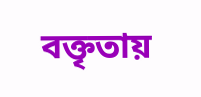বক্তৃতায়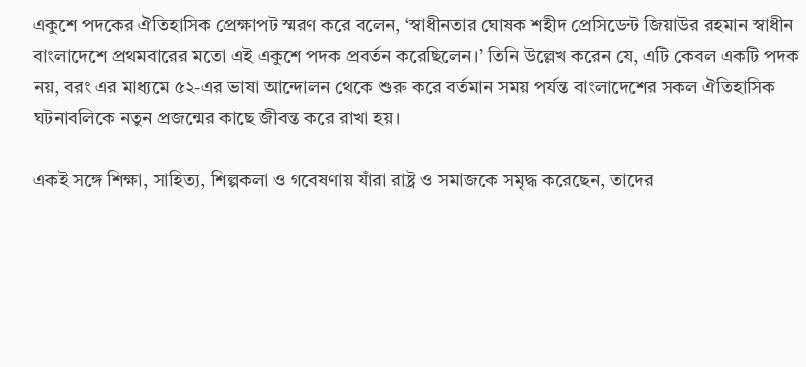একুশে পদকের ঐতিহাসিক প্রেক্ষাপট স্মরণ করে বলেন, ‘স্বাধীনতার ঘোষক শহীদ প্রেসিডেন্ট জিয়াউর রহমান স্বাধীন বাংলাদেশে প্রথমবারের মতো এই একুশে পদক প্রবর্তন করেছিলেন।’ তিনি উল্লেখ করেন যে, এটি কেবল একটি পদক নয়, বরং এর মাধ্যমে ৫২-এর ভাষা আন্দোলন থেকে শুরু করে বর্তমান সময় পর্যন্ত বাংলাদেশের সকল ঐতিহাসিক ঘটনাবলিকে নতুন প্রজন্মের কাছে জীবন্ত করে রাখা হয়।

একই সঙ্গে শিক্ষা, সাহিত্য, শিল্পকলা ও গবেষণায় যাঁরা রাষ্ট্র ও সমাজকে সমৃদ্ধ করেছেন, তাদের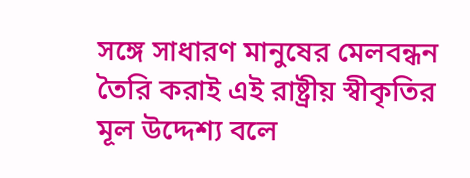সঙ্গে সাধারণ মানুষের মেলবন্ধন তৈরি করাই এই রাষ্ট্রীয় স্বীকৃতির মূল উদ্দেশ্য বলে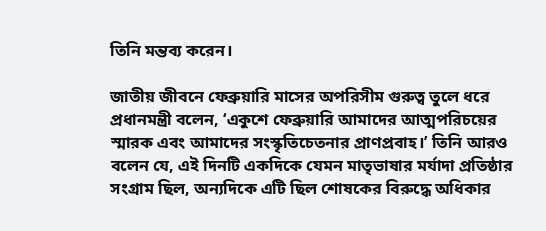তিনি মন্তব্য করেন।

জাতীয় জীবনে ফেব্রুয়ারি মাসের অপরিসীম গুরুত্ব তুলে ধরে প্রধানমন্ত্রী বলেন, ‘একুশে ফেব্রুয়ারি আমাদের আত্মপরিচয়ের স্মারক এবং আমাদের সংস্কৃতিচেতনার প্রাণপ্রবাহ।’ তিনি আরও বলেন যে, এই দিনটি একদিকে যেমন মাতৃভাষার মর্যাদা প্রতিষ্ঠার সংগ্রাম ছিল, অন্যদিকে এটি ছিল শোষকের বিরুদ্ধে অধিকার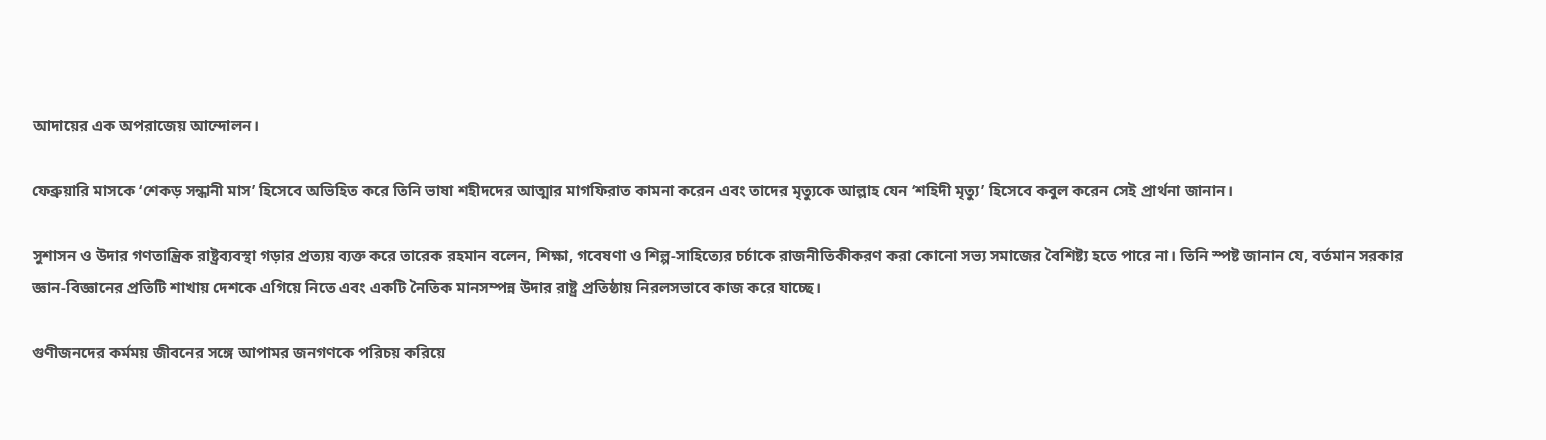আদায়ের এক অপরাজেয় আন্দোলন।

ফেব্রুয়ারি মাসকে ‘শেকড় সন্ধানী মাস’ হিসেবে অভিহিত করে তিনি ভাষা শহীদদের আত্মার মাগফিরাত কামনা করেন এবং তাদের মৃত্যুকে আল্লাহ যেন ‘শহিদী মৃত্যু’ হিসেবে কবুল করেন সেই প্রার্থনা জানান।

সুশাসন ও উদার গণতান্ত্রিক রাষ্ট্রব্যবস্থা গড়ার প্রত্যয় ব্যক্ত করে তারেক রহমান বলেন, শিক্ষা, গবেষণা ও শিল্প-সাহিত্যের চর্চাকে রাজনীতিকীকরণ করা কোনো সভ্য সমাজের বৈশিষ্ট্য হতে পারে না। তিনি স্পষ্ট জানান যে, বর্তমান সরকার জ্ঞান-বিজ্ঞানের প্রতিটি শাখায় দেশকে এগিয়ে নিতে এবং একটি নৈতিক মানসম্পন্ন উদার রাষ্ট্র প্রতিষ্ঠায় নিরলসভাবে কাজ করে যাচ্ছে।

গুণীজনদের কর্মময় জীবনের সঙ্গে আপামর জনগণকে পরিচয় করিয়ে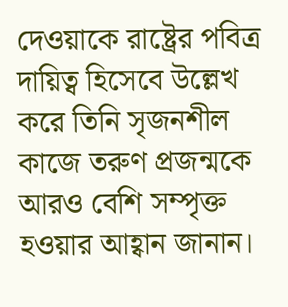দেওয়াকে রাষ্ট্রের পবিত্র দায়িত্ব হিসেবে উল্লেখ করে তিনি সৃজনশীল কাজে তরুণ প্রজন্মকে আরও বেশি সম্পৃক্ত হওয়ার আহ্বান জানান।